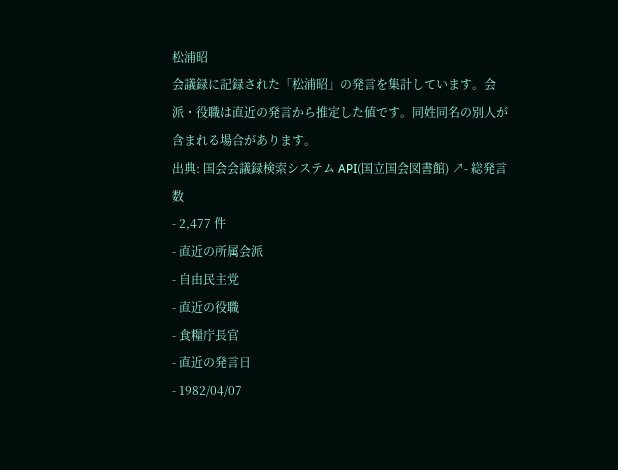松浦昭
会議録に記録された「松浦昭」の発言を集計しています。会派・役職は直近の発言から推定した値です。同姓同名の別人が含まれる場合があります。
出典: 国会会議録検索システム API(国立国会図書館) ↗- 総発言数
- 2,477 件
- 直近の所属会派
- 自由民主党
- 直近の役職
- 食糧庁長官
- 直近の発言日
- 1982/04/07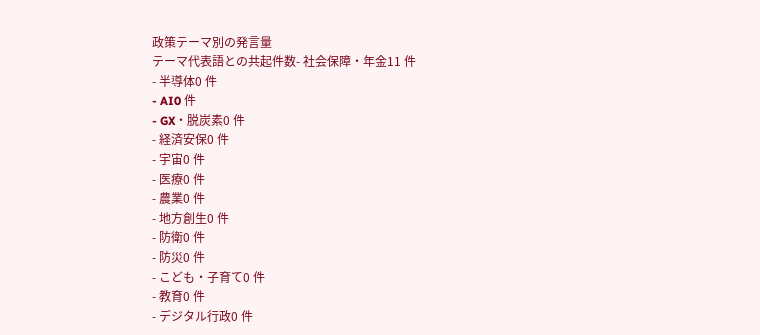政策テーマ別の発言量
テーマ代表語との共起件数- 社会保障・年金11 件
- 半導体0 件
- AI0 件
- GX・脱炭素0 件
- 経済安保0 件
- 宇宙0 件
- 医療0 件
- 農業0 件
- 地方創生0 件
- 防衛0 件
- 防災0 件
- こども・子育て0 件
- 教育0 件
- デジタル行政0 件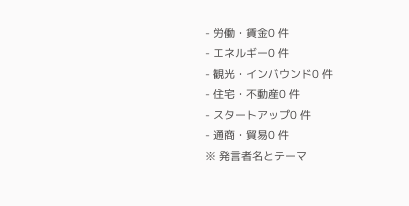- 労働・賃金0 件
- エネルギー0 件
- 観光・インバウンド0 件
- 住宅・不動産0 件
- スタートアップ0 件
- 通商・貿易0 件
※ 発言者名とテーマ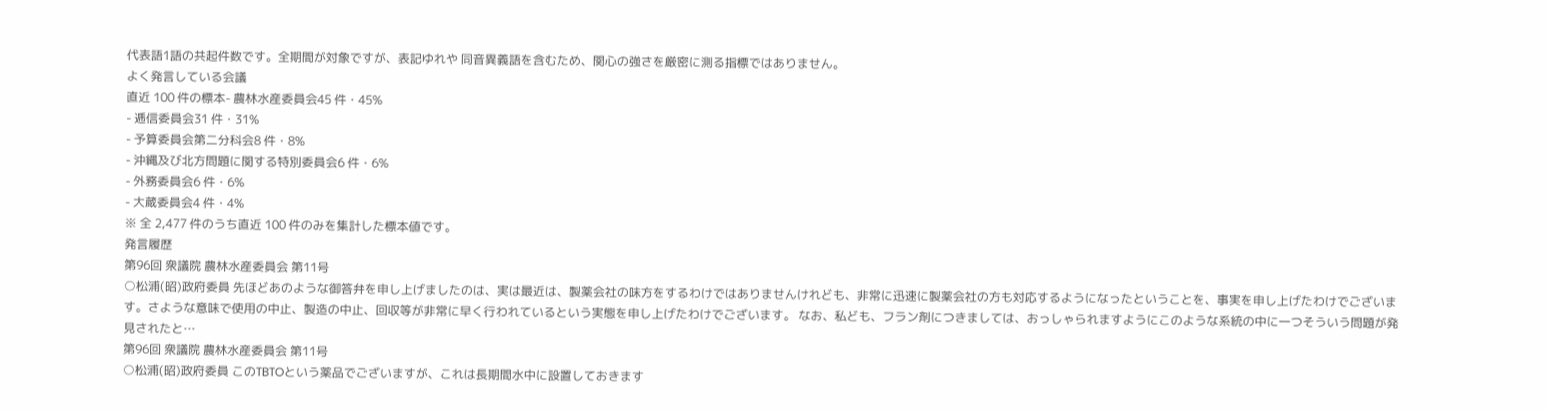代表語1語の共起件数です。全期間が対象ですが、表記ゆれや 同音異義語を含むため、関心の強さを厳密に測る指標ではありません。
よく発言している会議
直近 100 件の標本- 農林水産委員会45 件・45%
- 逓信委員会31 件・31%
- 予算委員会第二分科会8 件・8%
- 沖縄及び北方問題に関する特別委員会6 件・6%
- 外務委員会6 件・6%
- 大蔵委員会4 件・4%
※ 全 2,477 件のうち直近 100 件のみを集計した標本値です。
発言履歴
第96回 衆議院 農林水産委員会 第11号
○松浦(昭)政府委員 先ほどあのような御答弁を申し上げましたのは、実は最近は、製薬会社の味方をするわけではありませんけれども、非常に迅速に製薬会社の方も対応するようになったということを、事実を申し上げたわけでございます。さような意味で使用の中止、製造の中止、回収等が非常に早く行われているという実態を申し上げたわけでございます。 なお、私ども、フラン剤につきましては、おっしゃられますようにこのような系統の中に一つそういう問題が発見されたと…
第96回 衆議院 農林水産委員会 第11号
○松浦(昭)政府委員 このTBTOという薬品でございますが、これは長期間水中に設置しておきます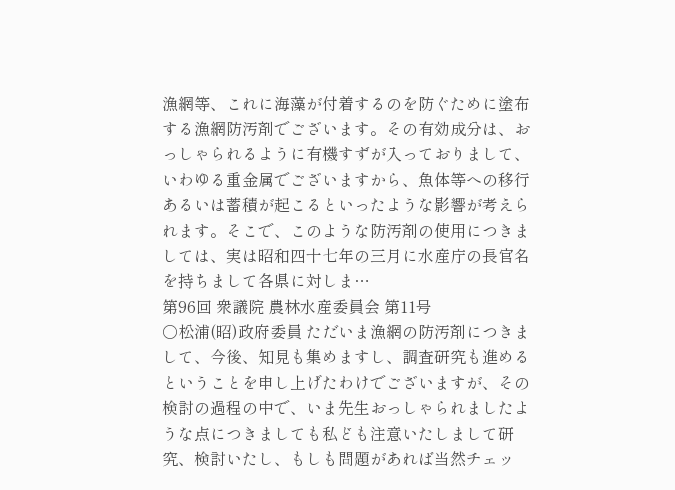漁網等、これに海藻が付着するのを防ぐために塗布する漁網防汚剤でございます。その有効成分は、おっしゃられるように有機すずが入っておりまして、いわゆる重金属でございますから、魚体等への移行あるいは蓄積が起こるといったような影響が考えられます。そこで、このような防汚剤の使用につきましては、実は昭和四十七年の三月に水産庁の長官名を持ちまして各県に対しま…
第96回 衆議院 農林水産委員会 第11号
○松浦(昭)政府委員 ただいま漁網の防汚剤につきまして、今後、知見も集めますし、調査研究も進めるということを申し上げたわけでございますが、その検討の過程の中で、いま先生おっしゃられましたような点につきましても私ども注意いたしまして研究、検討いたし、もしも問題があれば当然チェッ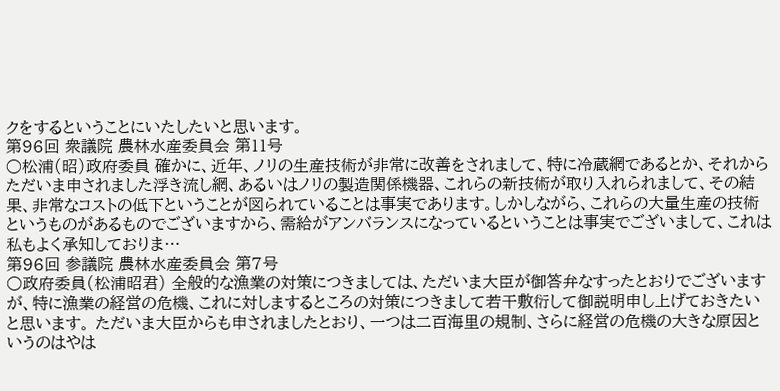クをするということにいたしたいと思います。
第96回 衆議院 農林水産委員会 第11号
○松浦(昭)政府委員 確かに、近年、ノリの生産技術が非常に改善をされまして、特に冷蔵網であるとか、それからただいま申されました浮き流し網、あるいはノリの製造関係機器、これらの新技術が取り入れられまして、その結果、非常なコストの低下ということが図られていることは事実であります。しかしながら、これらの大量生産の技術というものがあるものでございますから、需給がアンバランスになっているということは事実でございまして、これは私もよく承知しておりま…
第96回 参議院 農林水産委員会 第7号
○政府委員(松浦昭君) 全般的な漁業の対策につきましては、ただいま大臣が御答弁なすったとおりでございますが、特に漁業の経営の危機、これに対しまするところの対策につきまして若干敷衍して御説明申し上げておきたいと思います。 ただいま大臣からも申されましたとおり、一つは二百海里の規制、さらに経営の危機の大きな原因というのはやは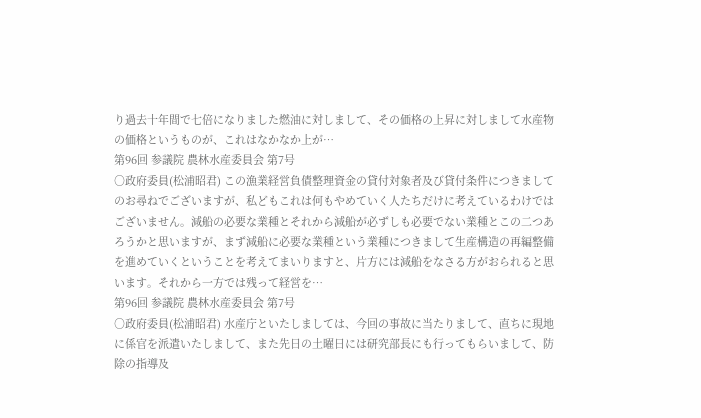り過去十年間で七倍になりました燃油に対しまして、その価格の上昇に対しまして水産物の価格というものが、これはなかなか上が…
第96回 参議院 農林水産委員会 第7号
○政府委員(松浦昭君) この漁業経営負債整理資金の貸付対象者及び貸付条件につきましてのお尋ねでございますが、私どもこれは何もやめていく人たちだけに考えているわけではございません。減船の必要な業種とそれから減船が必ずしも必要でない業種とこの二つあろうかと思いますが、まず減船に必要な業種という業種につきまして生産構造の再編整備を進めていくということを考えてまいりますと、片方には減船をなさる方がおられると思います。それから一方では残って経営を…
第96回 参議院 農林水産委員会 第7号
○政府委員(松浦昭君) 水産庁といたしましては、今回の事故に当たりまして、直ちに現地に係官を派遣いたしまして、また先日の土曜日には研究部長にも行ってもらいまして、防除の指導及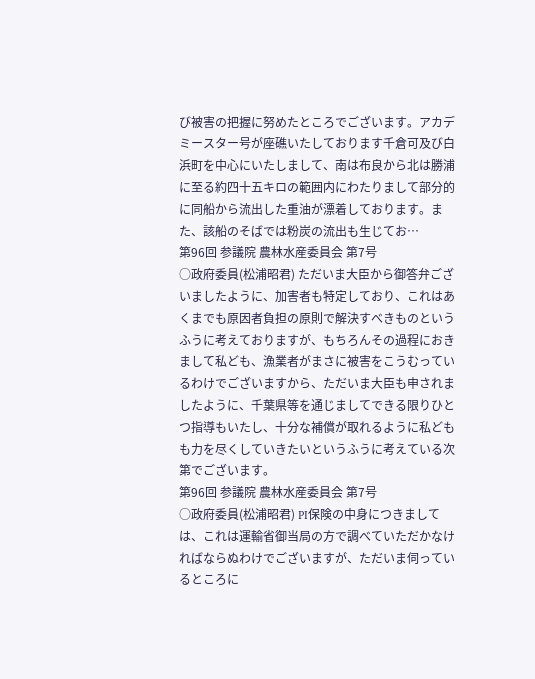び被害の把握に努めたところでございます。アカデミースター号が座礁いたしております千倉可及び白浜町を中心にいたしまして、南は布良から北は勝浦に至る約四十五キロの範囲内にわたりまして部分的に同船から流出した重油が漂着しております。また、該船のそばでは粉炭の流出も生じてお…
第96回 参議院 農林水産委員会 第7号
○政府委員(松浦昭君) ただいま大臣から御答弁ございましたように、加害者も特定しており、これはあくまでも原因者負担の原則で解決すべきものというふうに考えておりますが、もちろんその過程におきまして私ども、漁業者がまさに被害をこうむっているわけでございますから、ただいま大臣も申されましたように、千葉県等を通じましてできる限りひとつ指導もいたし、十分な補償が取れるように私どもも力を尽くしていきたいというふうに考えている次第でございます。
第96回 参議院 農林水産委員会 第7号
○政府委員(松浦昭君) PI保険の中身につきましては、これは運輸省御当局の方で調べていただかなければならぬわけでございますが、ただいま伺っているところに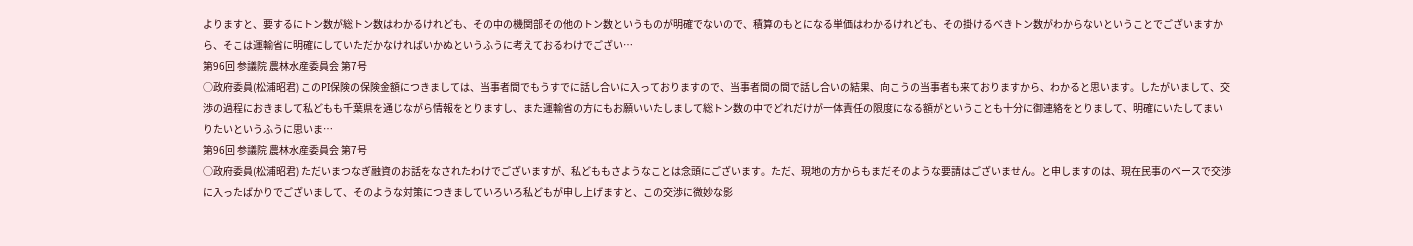よりますと、要するにトン数が総トン数はわかるけれども、その中の機関部その他のトン数というものが明確でないので、積算のもとになる単価はわかるけれども、その掛けるべきトン数がわからないということでございますから、そこは運輸省に明確にしていただかなければいかぬというふうに考えておるわけでござい…
第96回 参議院 農林水産委員会 第7号
○政府委員(松浦昭君) このPI保険の保険金額につきましては、当事者間でもうすでに話し合いに入っておりますので、当事者間の間で話し合いの結果、向こうの当事者も来ておりますから、わかると思います。したがいまして、交渉の過程におきまして私どもも千葉県を通じながら情報をとりますし、また運輸省の方にもお願いいたしまして総トン数の中でどれだけが一体責任の限度になる額がということも十分に御連絡をとりまして、明確にいたしてまいりたいというふうに思いま…
第96回 参議院 農林水産委員会 第7号
○政府委員(松浦昭君) ただいまつなぎ融資のお話をなされたわけでございますが、私どももさようなことは念頭にございます。ただ、現地の方からもまだそのような要請はございません。と申しますのは、現在民事のベースで交渉に入ったばかりでございまして、そのような対策につきましていろいろ私どもが申し上げますと、この交渉に微妙な影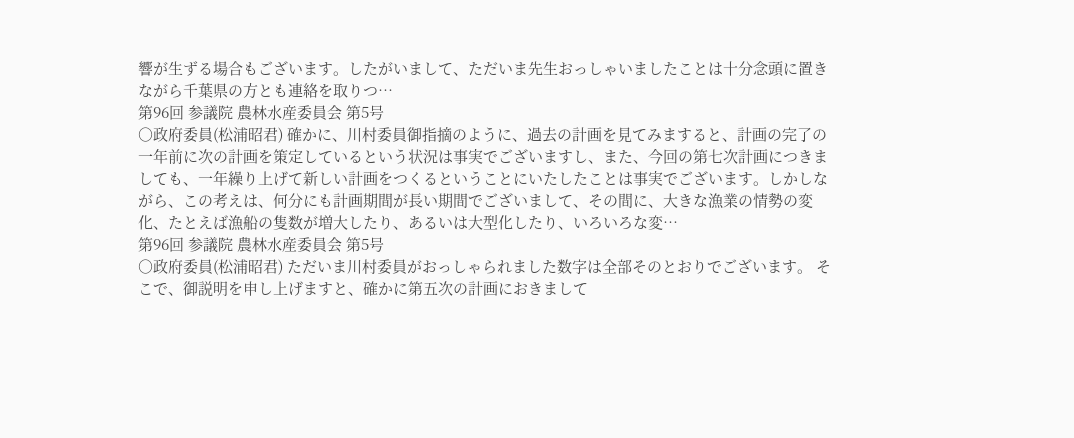響が生ずる場合もございます。したがいまして、ただいま先生おっしゃいましたことは十分念頭に置きながら千葉県の方とも連絡を取りつ…
第96回 参議院 農林水産委員会 第5号
○政府委員(松浦昭君) 確かに、川村委員御指摘のように、過去の計画を見てみますると、計画の完了の一年前に次の計画を策定しているという状況は事実でございますし、また、今回の第七次計画につきましても、一年繰り上げて新しい計画をつくるということにいたしたことは事実でございます。しかしながら、この考えは、何分にも計画期間が長い期間でございまして、その間に、大きな漁業の情勢の変化、たとえば漁船の隻数が増大したり、あるいは大型化したり、いろいろな変…
第96回 参議院 農林水産委員会 第5号
○政府委員(松浦昭君) ただいま川村委員がおっしゃられました数字は全部そのとおりでございます。 そこで、御説明を申し上げますと、確かに第五次の計画におきまして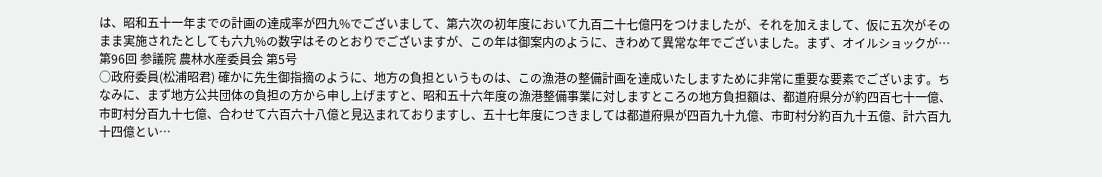は、昭和五十一年までの計画の達成率が四九%でございまして、第六次の初年度において九百二十七億円をつけましたが、それを加えまして、仮に五次がそのまま実施されたとしても六九%の数字はそのとおりでございますが、この年は御案内のように、きわめて異常な年でございました。まず、オイルショックが…
第96回 参議院 農林水産委員会 第5号
○政府委員(松浦昭君) 確かに先生御指摘のように、地方の負担というものは、この漁港の整備計画を達成いたしますために非常に重要な要素でございます。ちなみに、まず地方公共団体の負担の方から申し上げますと、昭和五十六年度の漁港整備事業に対しますところの地方負担額は、都道府県分が約四百七十一億、市町村分百九十七億、合わせて六百六十八億と見込まれておりますし、五十七年度につきましては都道府県が四百九十九億、市町村分約百九十五億、計六百九十四億とい…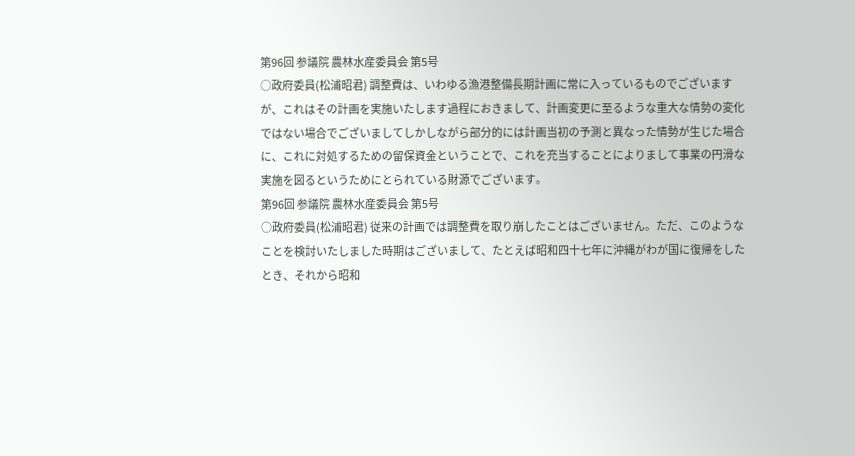第96回 参議院 農林水産委員会 第5号
○政府委員(松浦昭君) 調整費は、いわゆる漁港整備長期計画に常に入っているものでございますが、これはその計画を実施いたします過程におきまして、計画変更に至るような重大な情勢の変化ではない場合でございましてしかしながら部分的には計画当初の予測と異なった情勢が生じた場合に、これに対処するための留保資金ということで、これを充当することによりまして事業の円滑な実施を図るというためにとられている財源でございます。
第96回 参議院 農林水産委員会 第5号
○政府委員(松浦昭君) 従来の計画では調整費を取り崩したことはございません。ただ、このようなことを検討いたしました時期はございまして、たとえば昭和四十七年に沖縄がわが国に復帰をしたとき、それから昭和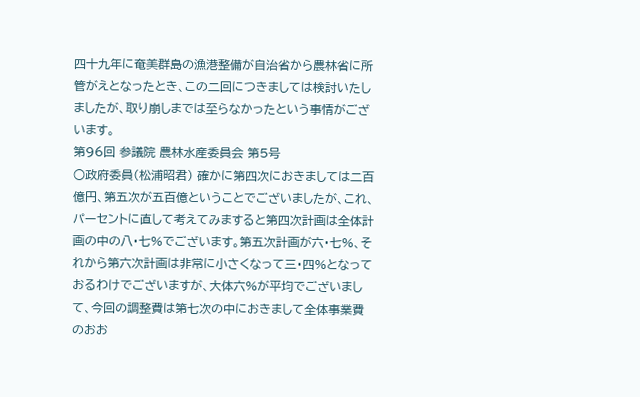四十九年に奄美群島の漁港整備が自治省から農林省に所管がえとなったとき、この二回につきましては検討いたしましたが、取り崩しまでは至らなかったという事情がございます。
第96回 参議院 農林水産委員会 第5号
○政府委員(松浦昭君) 確かに第四次におきましては二百億円、第五次が五百億ということでございましたが、これ、パーセントに直して考えてみますると第四次計画は全体計画の中の八・七%でございます。第五次計画が六・七%、それから第六次計画は非常に小さくなって三・四%となっておるわけでございますが、大体六%が平均でございまして、今回の調整費は第七次の中におきまして全体事業費のおお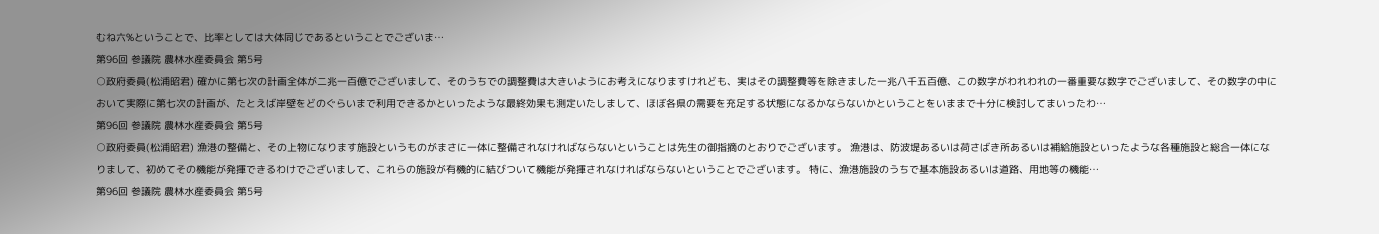むね六%ということで、比率としては大体同じであるということでございま…
第96回 参議院 農林水産委員会 第5号
○政府委員(松浦昭君) 確かに第七次の計画全体が二兆一百億でございまして、そのうちでの調整費は大きいようにお考えになりますけれども、実はその調整費等を除きました一兆八千五百億、この数字がわれわれの一番重要な数字でございまして、その数字の中において実際に第七次の計画が、たとえば岸壁をどのぐらいまで利用できるかといったような最終効果も測定いたしまして、ほぼ各県の需要を充足する状態になるかならないかということをいままで十分に検討してまいったわ…
第96回 参議院 農林水産委員会 第5号
○政府委員(松浦昭君) 漁港の整備と、その上物になります施設というものがまさに一体に整備されなければならないということは先生の御指摘のとおりでございます。 漁港は、防波堤あるいは荷さばき所あるいは補給施設といったような各種施設と総合一体になりまして、初めてその機能が発揮できるわけでございまして、これらの施設が有機的に結びついて機能が発揮されなければならないということでございます。 特に、漁港施設のうちで基本施設あるいは道路、用地等の機能…
第96回 参議院 農林水産委員会 第5号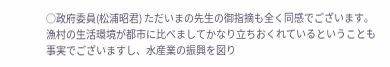○政府委員(松浦昭君) ただいまの先生の御指摘も全く同感でございます。 漁村の生活環境が都市に比べましてかなり立ちおくれているということも事実でございますし、水産業の振興を図り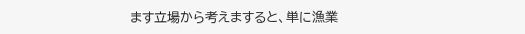ます立場から考えますると、単に漁業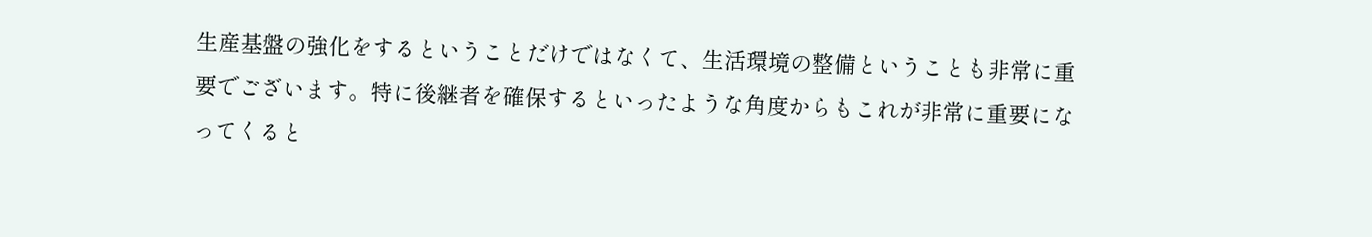生産基盤の強化をするということだけではなくて、生活環境の整備ということも非常に重要でございます。特に後継者を確保するといったような角度からもこれが非常に重要になってくると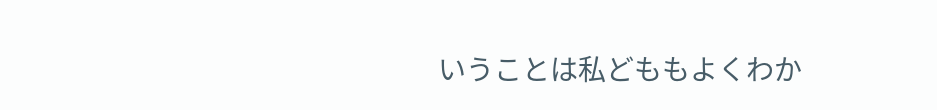いうことは私どももよくわか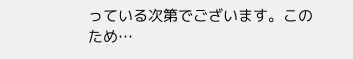っている次第でございます。このため…